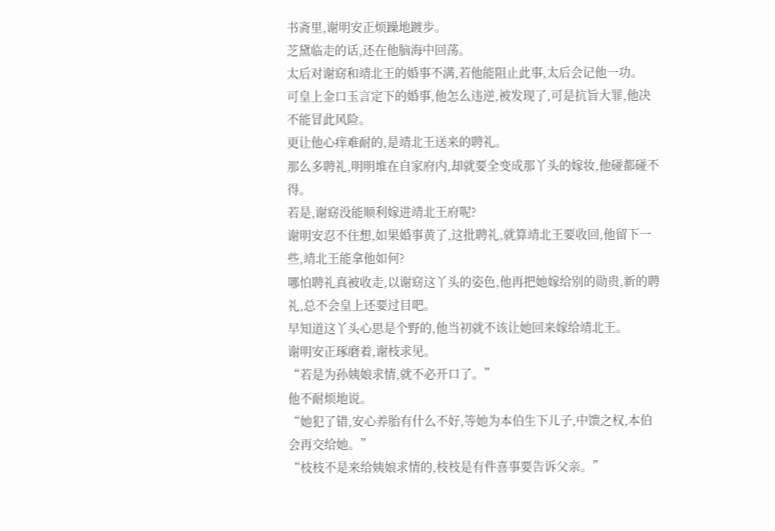书斋里,谢明安正烦躁地踱步。
芝黛临走的话,还在他脑海中回荡。
太后对谢窈和靖北王的婚事不满,若他能阻止此事,太后会记他一功。
可皇上金口玉言定下的婚事,他怎么违逆,被发现了,可是抗旨大罪,他决不能冒此风险。
更让他心痒难耐的,是靖北王送来的聘礼。
那么多聘礼,明明堆在自家府内,却就要全变成那丫头的嫁妆,他碰都碰不得。
若是,谢窈没能顺利嫁进靖北王府呢?
谢明安忍不住想,如果婚事黄了,这批聘礼,就算靖北王要收回,他留下一些,靖北王能拿他如何?
哪怕聘礼真被收走,以谢窈这丫头的姿色,他再把她嫁给别的勋贵,新的聘礼,总不会皇上还要过目吧。
早知道这丫头心思是个野的,他当初就不该让她回来嫁给靖北王。
谢明安正琢磨着,谢枝求见。
“若是为孙姨娘求情,就不必开口了。”
他不耐烦地说。
“她犯了错,安心养胎有什么不好,等她为本伯生下儿子,中馈之权,本伯会再交给她。”
“枝枝不是来给姨娘求情的,枝枝是有件喜事要告诉父亲。”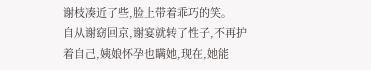谢枝凑近了些,脸上带着乖巧的笑。
自从谢窈回京,谢宴就转了性子,不再护着自己,姨娘怀孕也瞒她,现在,她能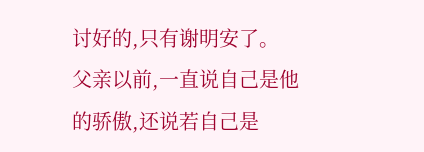讨好的,只有谢明安了。
父亲以前,一直说自己是他的骄傲,还说若自己是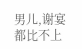男儿,谢宴都比不上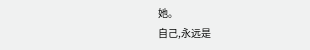她。
自己,永远是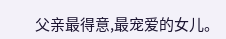父亲最得意,最宠爱的女儿。